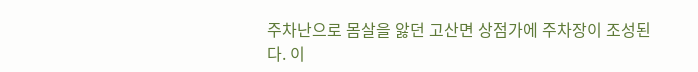주차난으로 몸살을 앓던 고산면 상점가에 주차장이 조성된다. 이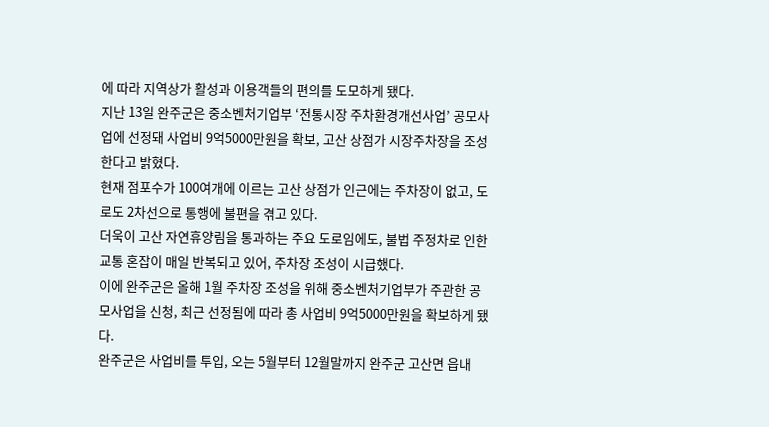에 따라 지역상가 활성과 이용객들의 편의를 도모하게 됐다.
지난 13일 완주군은 중소벤처기업부 ‘전통시장 주차환경개선사업’ 공모사업에 선정돼 사업비 9억5000만원을 확보, 고산 상점가 시장주차장을 조성한다고 밝혔다.
현재 점포수가 100여개에 이르는 고산 상점가 인근에는 주차장이 없고, 도로도 2차선으로 통행에 불편을 겪고 있다.
더욱이 고산 자연휴양림을 통과하는 주요 도로임에도, 불법 주정차로 인한 교통 혼잡이 매일 반복되고 있어, 주차장 조성이 시급했다.
이에 완주군은 올해 1월 주차장 조성을 위해 중소벤처기업부가 주관한 공모사업을 신청, 최근 선정됨에 따라 총 사업비 9억5000만원을 확보하게 됐다.
완주군은 사업비를 투입, 오는 5월부터 12월말까지 완주군 고산면 읍내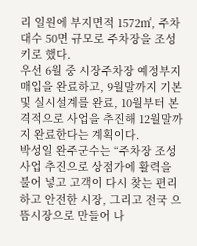리 일원에 부지면적 1572㎡, 주차대수 50면 규모로 주차장을 조성키로 했다.
우선 6월 중 시장주차장 예정부지 매입을 완료하고, 9월말까지 기본 및 실시설계를 완료, 10월부터 본격적으로 사업을 추진해 12월말까지 완료한다는 계획이다.
박성일 완주군수는 “주차장 조성사업 추진으로 상점가에 활력을 불어 넣고 고객이 다시 찾는 편리하고 안전한 시장, 그리고 전국 으뜸시장으로 만들어 나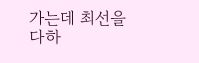가는데 최선을 다하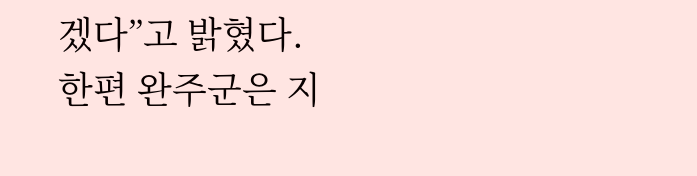겠다”고 밝혔다.
한편 완주군은 지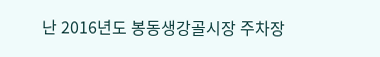난 2016년도 봉동생강골시장 주차장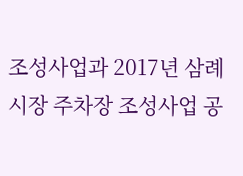조성사업과 2017년 삼례시장 주차장 조성사업 공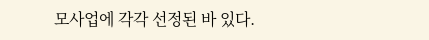모사업에 각각 선정된 바 있다.